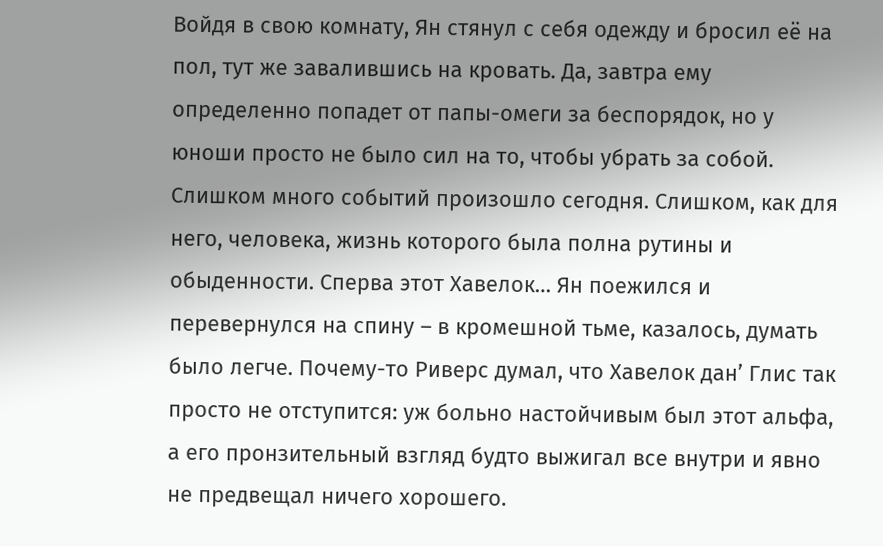Войдя в свою комнату, Ян стянул с себя одежду и бросил её на пол, тут же завалившись на кровать. Да, завтра ему определенно попадет от папы-омеги за беспорядок, но у юноши просто не было сил на то, чтобы убрать за собой. Слишком много событий произошло сегодня. Слишком, как для него, человека, жизнь которого была полна рутины и обыденности. Сперва этот Хавелок… Ян поежился и перевернулся на спину – в кромешной тьме, казалось, думать было легче. Почему-то Риверс думал, что Хавелок дан’ Глис так просто не отступится: уж больно настойчивым был этот альфа, а его пронзительный взгляд будто выжигал все внутри и явно не предвещал ничего хорошего.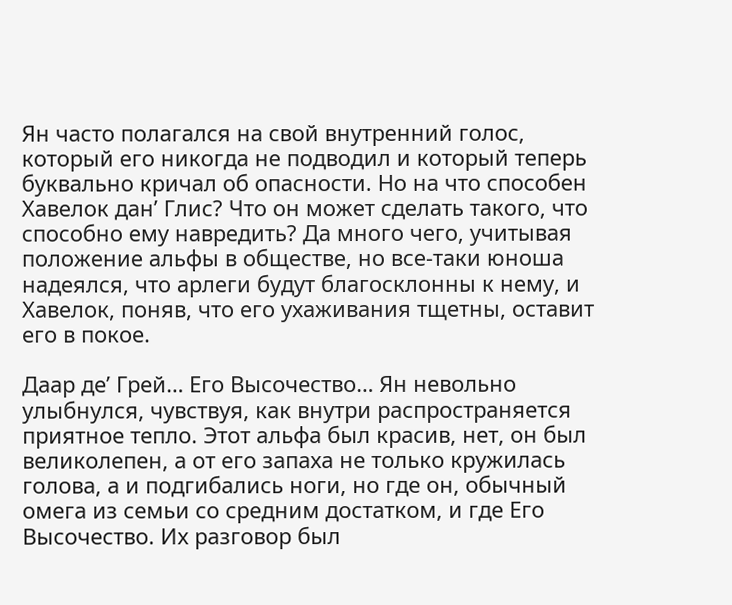Ян часто полагался на свой внутренний голос, который его никогда не подводил и который теперь буквально кричал об опасности. Но на что способен Хавелок дан’ Глис? Что он может сделать такого, что способно ему навредить? Да много чего, учитывая положение альфы в обществе, но все-таки юноша надеялся, что арлеги будут благосклонны к нему, и Хавелок, поняв, что его ухаживания тщетны, оставит его в покое.

Даар де’ Грей… Его Высочество… Ян невольно улыбнулся, чувствуя, как внутри распространяется приятное тепло. Этот альфа был красив, нет, он был великолепен, а от его запаха не только кружилась голова, а и подгибались ноги, но где он, обычный омега из семьи со средним достатком, и где Его Высочество. Их разговор был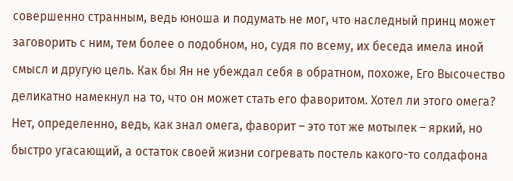совершенно странным, ведь юноша и подумать не мог, что наследный принц может заговорить с ним, тем более о подобном, но, судя по всему, их беседа имела иной смысл и другую цель. Как бы Ян не убеждал себя в обратном, похоже, Его Высочество деликатно намекнул на то, что он может стать его фаворитом. Хотел ли этого омега? Нет, определенно, ведь, как знал омега, фаворит – это тот же мотылек – яркий, но быстро угасающий, а остаток своей жизни согревать постель какого-то солдафона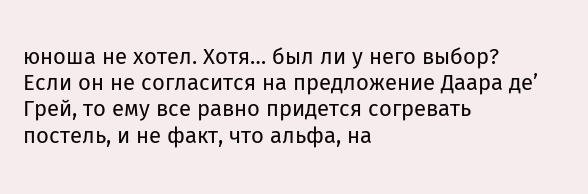юноша не хотел. Хотя… был ли у него выбор? Если он не согласится на предложение Даара де’ Грей, то ему все равно придется согревать постель, и не факт, что альфа, на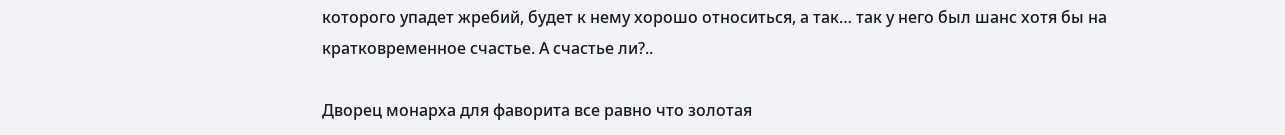которого упадет жребий, будет к нему хорошо относиться, а так… так у него был шанс хотя бы на кратковременное счастье. А счастье ли?..

Дворец монарха для фаворита все равно что золотая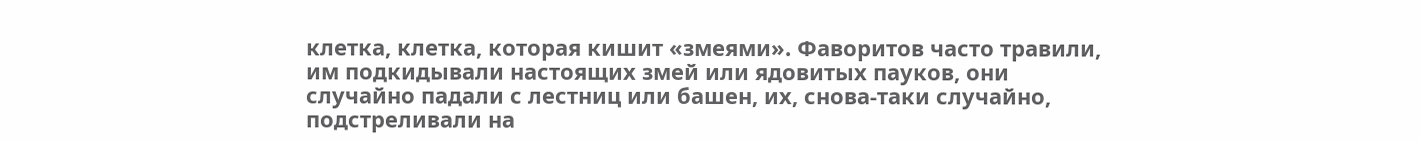клетка, клетка, которая кишит «змеями». Фаворитов часто травили, им подкидывали настоящих змей или ядовитых пауков, они случайно падали с лестниц или башен, их, снова-таки случайно, подстреливали на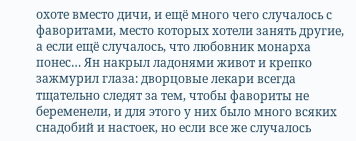охоте вместо дичи, и ещё много чего случалось с фаворитами, место которых хотели занять другие, а если ещё случалось, что любовник монарха понес… Ян накрыл ладонями живот и крепко зажмурил глаза: дворцовые лекари всегда тщательно следят за тем, чтобы фавориты не беременели, и для этого у них было много всяких снадобий и настоек, но если все же случалось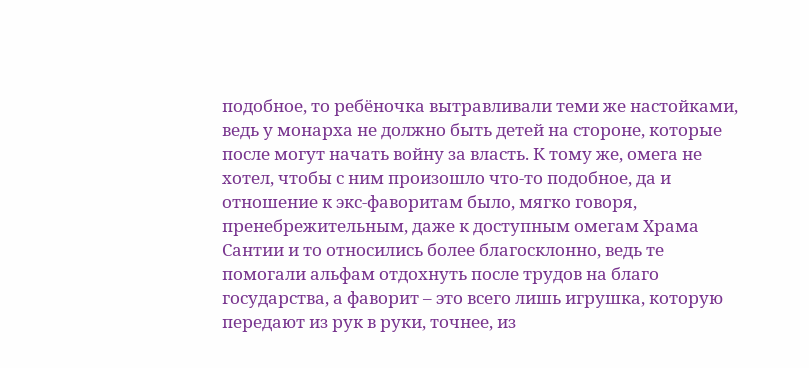подобное, то ребёночка вытравливали теми же настойками, ведь у монарха не должно быть детей на стороне, которые после могут начать войну за власть. К тому же, омега не хотел, чтобы с ним произошло что-то подобное, да и отношение к экс-фаворитам было, мягко говоря, пренебрежительным, даже к доступным омегам Храма Сантии и то относились более благосклонно, ведь те помогали альфам отдохнуть после трудов на благо государства, а фаворит – это всего лишь игрушка, которую передают из рук в руки, точнее, из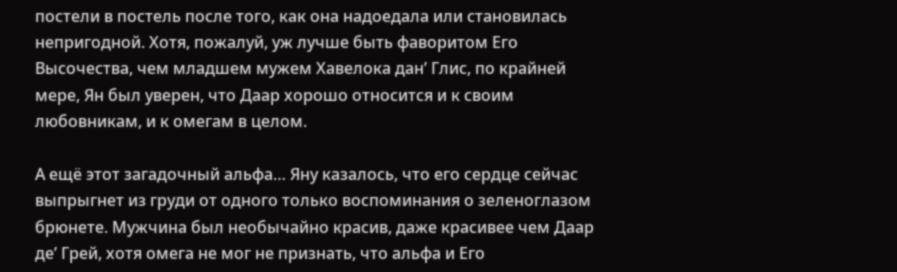постели в постель после того, как она надоедала или становилась непригодной. Хотя, пожалуй, уж лучше быть фаворитом Его Высочества, чем младшем мужем Хавелока дан’ Глис, по крайней мере, Ян был уверен, что Даар хорошо относится и к своим любовникам, и к омегам в целом.

А ещё этот загадочный альфа… Яну казалось, что его сердце сейчас выпрыгнет из груди от одного только воспоминания о зеленоглазом брюнете. Мужчина был необычайно красив, даже красивее чем Даар де’ Грей, хотя омега не мог не признать, что альфа и Его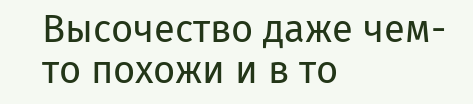Высочество даже чем-то похожи и в то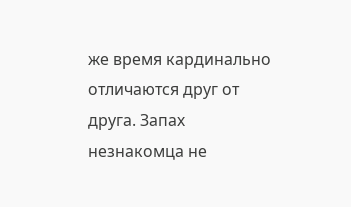же время кардинально отличаются друг от друга. Запах незнакомца не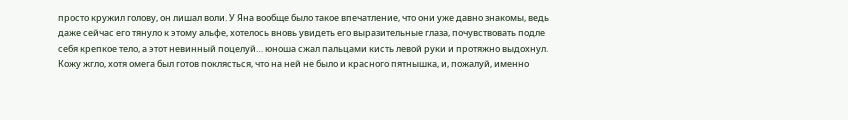просто кружил голову, он лишал воли. У Яна вообще было такое впечатление, что они уже давно знакомы, ведь даже сейчас его тянуло к этому альфе, хотелось вновь увидеть его выразительные глаза, почувствовать подле себя крепкое тело, а этот невинный поцелуй… юноша сжал пальцами кисть левой руки и протяжно выдохнул. Кожу жгло, хотя омега был готов поклясться, что на ней не было и красного пятнышка, и, пожалуй, именно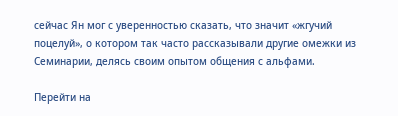сейчас Ян мог с уверенностью сказать, что значит «жгучий поцелуй», о котором так часто рассказывали другие омежки из Семинарии, делясь своим опытом общения с альфами.

Перейти на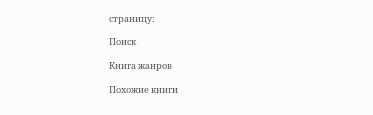страницу:

Поиск

Книга жанров

Похожие книги